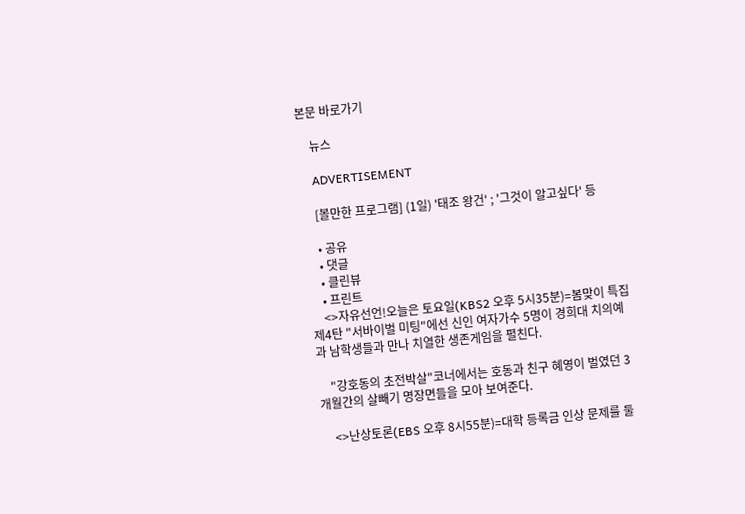본문 바로가기

    뉴스

    ADVERTISEMENT

    [볼만한 프로그램] (1일) '태조 왕건' ; '그것이 알고싶다' 등

    • 공유
    • 댓글
    • 클린뷰
    • 프린트
    <>자유선언!오늘은 토요일(KBS2 오후 5시35분)=봄맞이 특집 제4탄 "서바이벌 미팅"에선 신인 여자가수 5명이 경희대 치의예과 남학생들과 만나 치열한 생존게임을 펼친다.

    "강호동의 초전박살"코너에서는 호동과 친구 혜영이 벌였던 3개월간의 살빼기 명장면들을 모아 보여준다.

    <>난상토론(EBS 오후 8시55분)=대학 등록금 인상 문제를 둘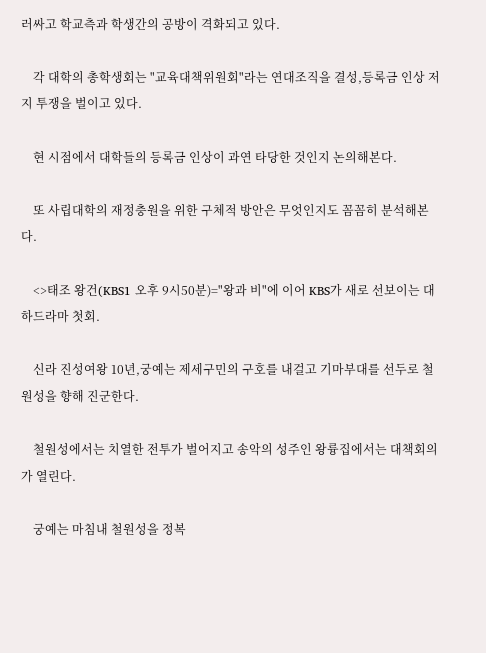러싸고 학교측과 학생간의 공방이 격화되고 있다.

    각 대학의 총학생회는 "교육대책위원회"라는 연대조직을 결성,등록금 인상 저지 투쟁을 벌이고 있다.

    현 시점에서 대학들의 등록금 인상이 과연 타당한 것인지 논의해본다.

    또 사립대학의 재정충원을 위한 구체적 방안은 무엇인지도 꼼꼼히 분석해본다.

    <>태조 왕건(KBS1 오후 9시50분)="왕과 비"에 이어 KBS가 새로 선보이는 대하드라마 첫회.

    신라 진성여왕 10년,궁예는 제세구민의 구호를 내걸고 기마부대를 선두로 철원성을 향해 진군한다.

    철원성에서는 치열한 전투가 벌어지고 송악의 성주인 왕륭집에서는 대책회의가 열린다.

    궁예는 마침내 철원성을 정복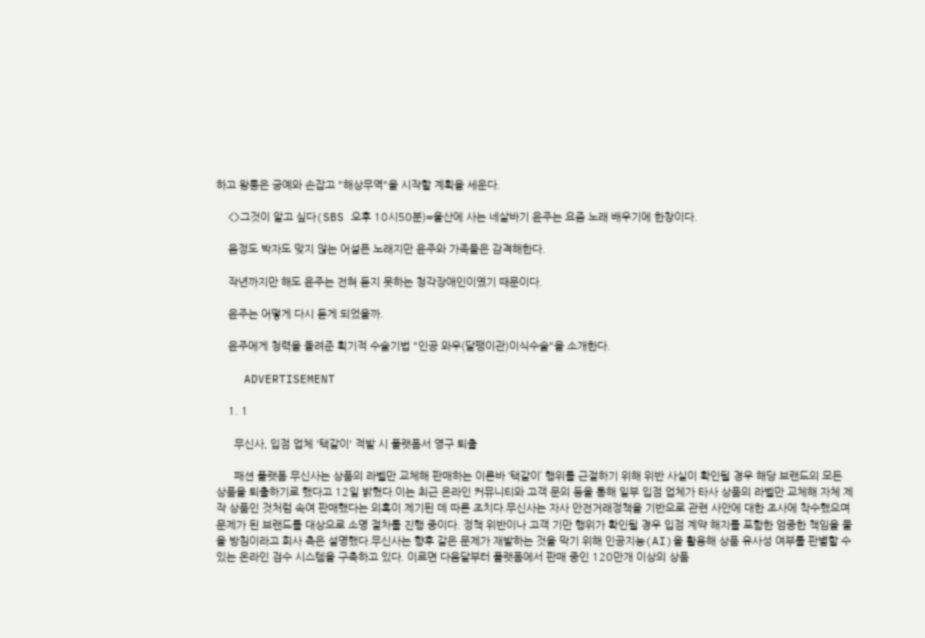하고 왕륭은 궁예와 손잡고 "해상무역"을 시작할 계획을 세운다.

    <>그것이 알고 싶다(SBS 오후 10시50분)=울산에 사는 네살바기 윤주는 요즘 노래 배우기에 한창이다.

    음정도 박자도 맞지 않는 어설픈 노래지만 윤주와 가족들은 감격해한다.

    작년까지만 해도 윤주는 전혀 듣지 못하는 청각장애인이였기 때문이다.

    윤주는 어떻게 다시 듣게 되었을까.

    윤주에게 청력을 돌려준 획기적 수술기법 "인공 와우(달팽이관)이식수술"을 소개한다.

    ADVERTISEMENT

    1. 1

      무신사, 입점 업체 '택갈이' 적발 시 플랫폼서 영구 퇴출

      패션 플랫폼 무신사는 상품의 라벨만 교체해 판매하는 이른바 ‘택갈이’ 행위를 근절하기 위해 위반 사실이 확인될 경우 해당 브랜드의 모든 상품을 퇴출하기로 했다고 12일 밝혔다.이는 최근 온라인 커뮤니티와 고객 문의 등을 통해 일부 입점 업체가 타사 상품의 라벨만 교체해 자체 제작 상품인 것처럼 속여 판매했다는 의혹이 제기된 데 따른 조치다.무신사는 자사 안전거래정책을 기반으로 관련 사안에 대한 조사에 착수했으며 문제가 된 브랜드를 대상으로 소명 절차를 진행 중이다. 정책 위반이나 고객 기만 행위가 확인될 경우 입점 계약 해지를 포함한 엄중한 책임을 물을 방침이라고 회사 측은 설명했다.무신사는 향후 같은 문제가 재발하는 것을 막기 위해 인공지능(AI)을 활용해 상품 유사성 여부를 판별할 수 있는 온라인 검수 시스템을 구축하고 있다. 이르면 다음달부터 플랫폼에서 판매 중인 120만개 이상의 상품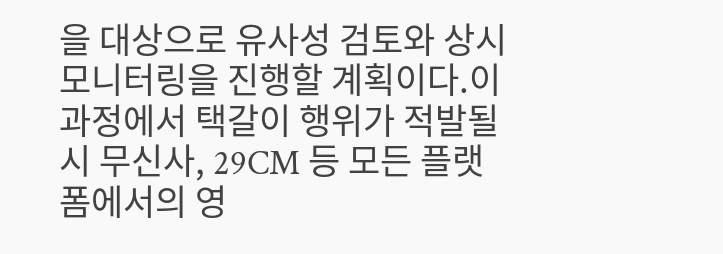을 대상으로 유사성 검토와 상시 모니터링을 진행할 계획이다.이 과정에서 택갈이 행위가 적발될 시 무신사, 29CM 등 모든 플랫폼에서의 영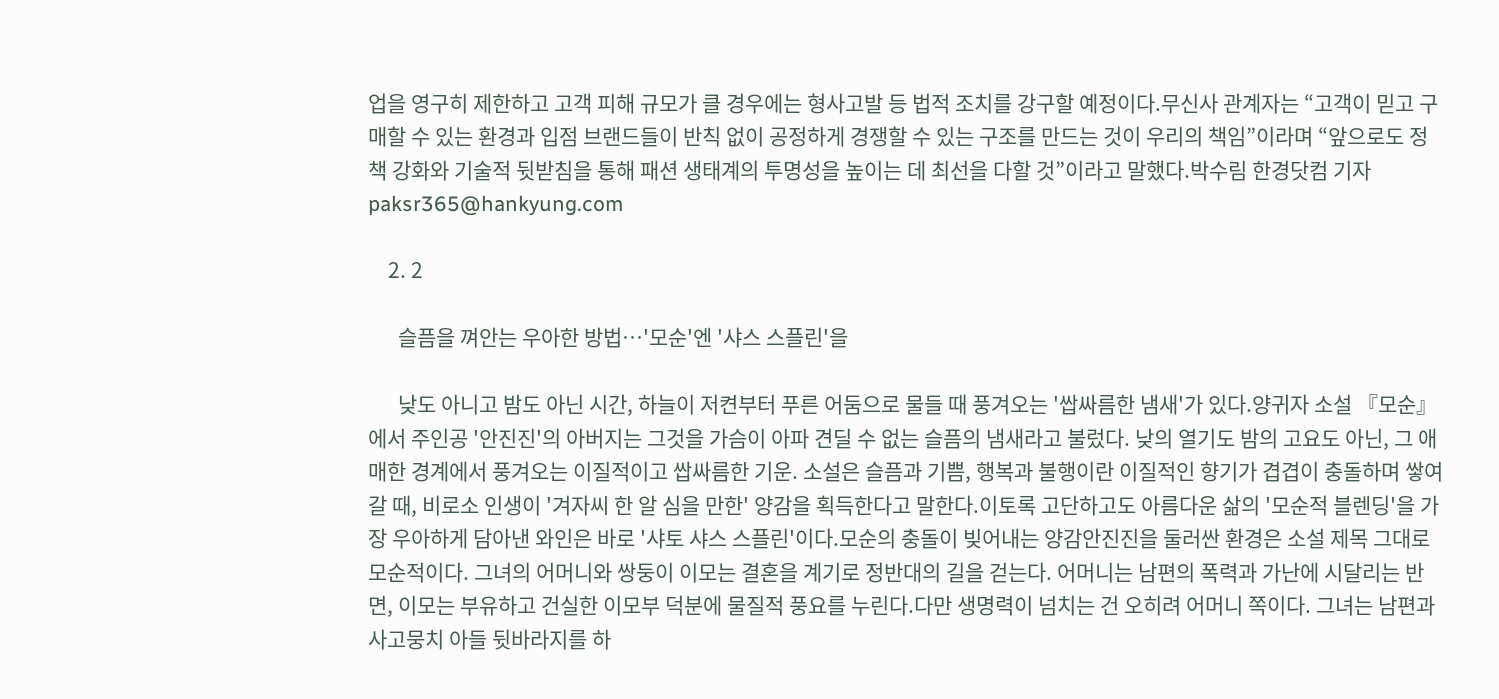업을 영구히 제한하고 고객 피해 규모가 클 경우에는 형사고발 등 법적 조치를 강구할 예정이다.무신사 관계자는 “고객이 믿고 구매할 수 있는 환경과 입점 브랜드들이 반칙 없이 공정하게 경쟁할 수 있는 구조를 만드는 것이 우리의 책임”이라며 “앞으로도 정책 강화와 기술적 뒷받침을 통해 패션 생태계의 투명성을 높이는 데 최선을 다할 것”이라고 말했다.박수림 한경닷컴 기자 paksr365@hankyung.com

    2. 2

      슬픔을 껴안는 우아한 방법…'모순'엔 '샤스 스플린'을

      낮도 아니고 밤도 아닌 시간, 하늘이 저켠부터 푸른 어둠으로 물들 때 풍겨오는 '쌉싸름한 냄새'가 있다.양귀자 소설 『모순』에서 주인공 '안진진'의 아버지는 그것을 가슴이 아파 견딜 수 없는 슬픔의 냄새라고 불렀다. 낮의 열기도 밤의 고요도 아닌, 그 애매한 경계에서 풍겨오는 이질적이고 쌉싸름한 기운. 소설은 슬픔과 기쁨, 행복과 불행이란 이질적인 향기가 겹겹이 충돌하며 쌓여갈 때, 비로소 인생이 '겨자씨 한 알 심을 만한' 양감을 획득한다고 말한다.이토록 고단하고도 아름다운 삶의 '모순적 블렌딩'을 가장 우아하게 담아낸 와인은 바로 '샤토 샤스 스플린'이다.모순의 충돌이 빚어내는 양감안진진을 둘러싼 환경은 소설 제목 그대로 모순적이다. 그녀의 어머니와 쌍둥이 이모는 결혼을 계기로 정반대의 길을 걷는다. 어머니는 남편의 폭력과 가난에 시달리는 반면, 이모는 부유하고 건실한 이모부 덕분에 물질적 풍요를 누린다.다만 생명력이 넘치는 건 오히려 어머니 쪽이다. 그녀는 남편과 사고뭉치 아들 뒷바라지를 하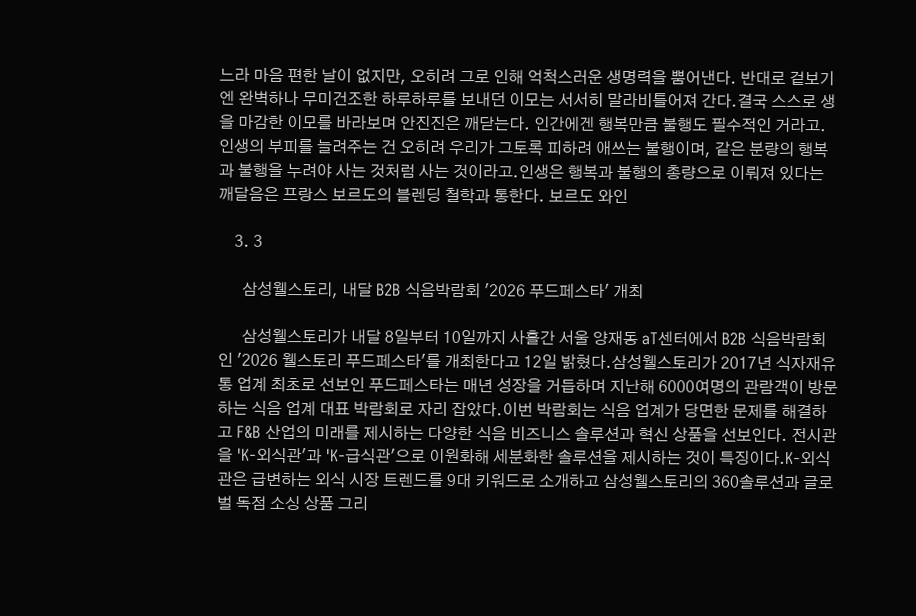느라 마음 편한 날이 없지만, 오히려 그로 인해 억척스러운 생명력을 뿜어낸다. 반대로 겉보기엔 완벽하나 무미건조한 하루하루를 보내던 이모는 서서히 말라비틀어져 간다.결국 스스로 생을 마감한 이모를 바라보며 안진진은 깨닫는다. 인간에겐 행복만큼 불행도 필수적인 거라고. 인생의 부피를 늘려주는 건 오히려 우리가 그토록 피하려 애쓰는 불행이며, 같은 분량의 행복과 불행을 누려야 사는 것처럼 사는 것이라고.인생은 행복과 불행의 총량으로 이뤄져 있다는 깨달음은 프랑스 보르도의 블렌딩 철학과 통한다. 보르도 와인

    3. 3

      삼성웰스토리, 내달 B2B 식음박람회 '2026 푸드페스타' 개최

      삼성웰스토리가 내달 8일부터 10일까지 사흘간 서울 양재동 aT센터에서 B2B 식음박람회인 '2026 웰스토리 푸드페스타'를 개최한다고 12일 밝혔다.삼성웰스토리가 2017년 식자재유통 업계 최초로 선보인 푸드페스타는 매년 성장을 거듭하며 지난해 6000여명의 관람객이 방문하는 식음 업계 대표 박람회로 자리 잡았다.이번 박람회는 식음 업계가 당면한 문제를 해결하고 F&B 산업의 미래를 제시하는 다양한 식음 비즈니스 솔루션과 혁신 상품을 선보인다. 전시관을 'K-외식관'과 'K-급식관'으로 이원화해 세분화한 솔루션을 제시하는 것이 특징이다.K-외식관은 급변하는 외식 시장 트렌드를 9대 키워드로 소개하고 삼성웰스토리의 360솔루션과 글로벌 독점 소싱 상품 그리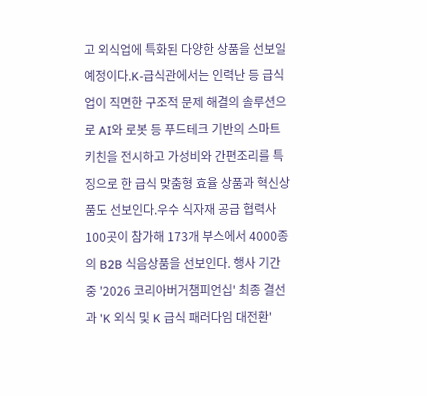고 외식업에 특화된 다양한 상품을 선보일 예정이다.K-급식관에서는 인력난 등 급식업이 직면한 구조적 문제 해결의 솔루션으로 AI와 로봇 등 푸드테크 기반의 스마트 키친을 전시하고 가성비와 간편조리를 특징으로 한 급식 맞춤형 효율 상품과 혁신상품도 선보인다.우수 식자재 공급 협력사 100곳이 참가해 173개 부스에서 4000종의 B2B 식음상품을 선보인다. 행사 기간 중 '2026 코리아버거챔피언십' 최종 결선과 'K 외식 및 K 급식 패러다임 대전환'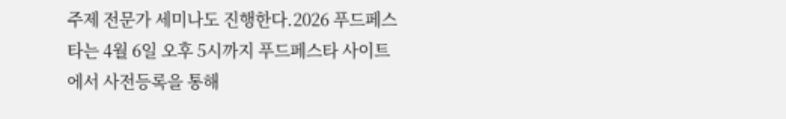주제 전문가 세미나도 진행한다.2026 푸드페스타는 4월 6일 오후 5시까지 푸드페스타 사이트에서 사전등록을 통해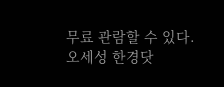무료 관람할 수 있다.오세성 한경닷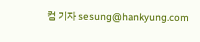컴 기자 sesung@hankyung.com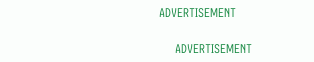ADVERTISEMENT

    ADVERTISEMENT